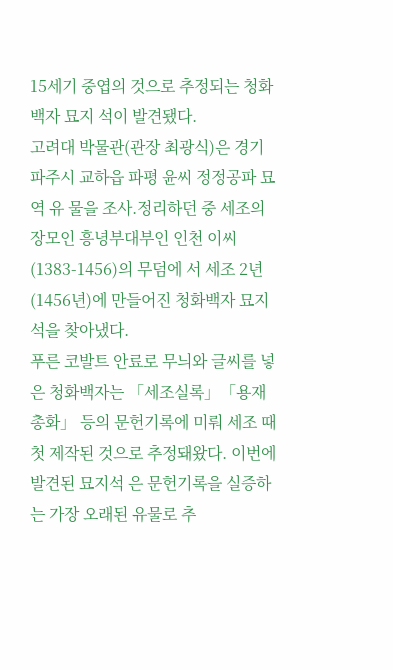15세기 중엽의 것으로 추정되는 청화백자 묘지 석이 발견됐다.
고려대 박물관(관장 최광식)은 경기 파주시 교하읍 파평 윤씨 정정공파 묘역 유 물을 조사.정리하던 중 세조의 장모인 흥녕부대부인 인천 이씨(1383-1456)의 무덤에 서 세조 2년(1456년)에 만들어진 청화백자 묘지석을 찾아냈다.
푸른 코발트 안료로 무늬와 글씨를 넣은 청화백자는 「세조실록」「용재총화」 등의 문헌기록에 미뤄 세조 때 첫 제작된 것으로 추정돼왔다. 이번에 발견된 묘지석 은 문헌기록을 실증하는 가장 오래된 유물로 추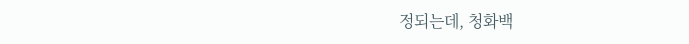정되는데, 청화백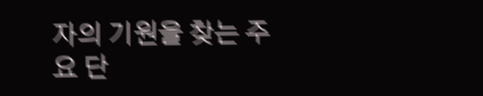자의 기원을 찾는 주요 단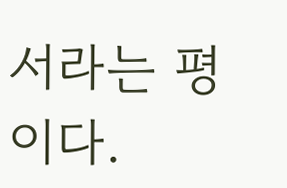서라는 평이다.